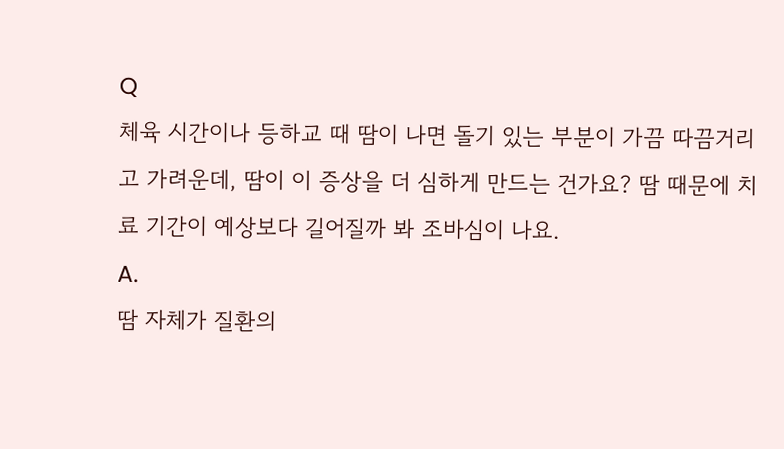Q
체육 시간이나 등하교 때 땀이 나면 돌기 있는 부분이 가끔 따끔거리고 가려운데, 땀이 이 증상을 더 심하게 만드는 건가요? 땀 때문에 치료 기간이 예상보다 길어질까 봐 조바심이 나요.
A.
땀 자체가 질환의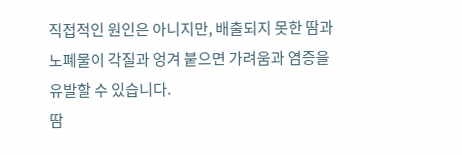직접적인 원인은 아니지만, 배출되지 못한 땀과 노폐물이 각질과 엉겨 붙으면 가려움과 염증을 유발할 수 있습니다.
땀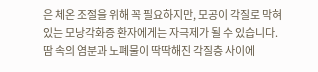은 체온 조절을 위해 꼭 필요하지만, 모공이 각질로 막혀 있는 모낭각화증 환자에게는 자극제가 될 수 있습니다.
땀 속의 염분과 노폐물이 딱딱해진 각질층 사이에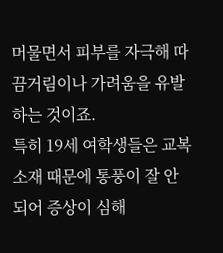머물면서 피부를 자극해 따끔거림이나 가려움을 유발하는 것이죠.
특히 19세 여학생들은 교복 소재 때문에 통풍이 잘 안 되어 증상이 심해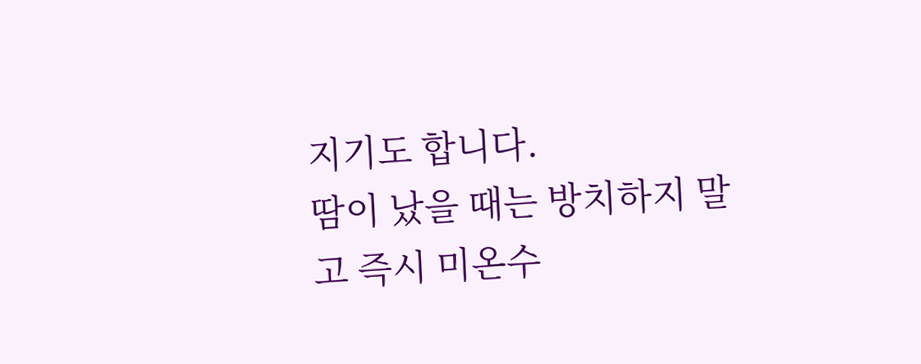지기도 합니다.
땀이 났을 때는 방치하지 말고 즉시 미온수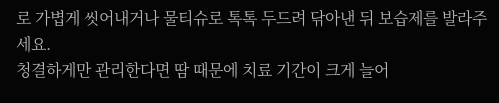로 가볍게 씻어내거나 물티슈로 톡톡 두드려 닦아낸 뒤 보습제를 발라주세요.
청결하게만 관리한다면 땀 때문에 치료 기간이 크게 늘어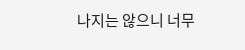나지는 않으니 너무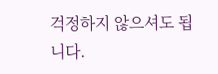걱정하지 않으셔도 됩니다.